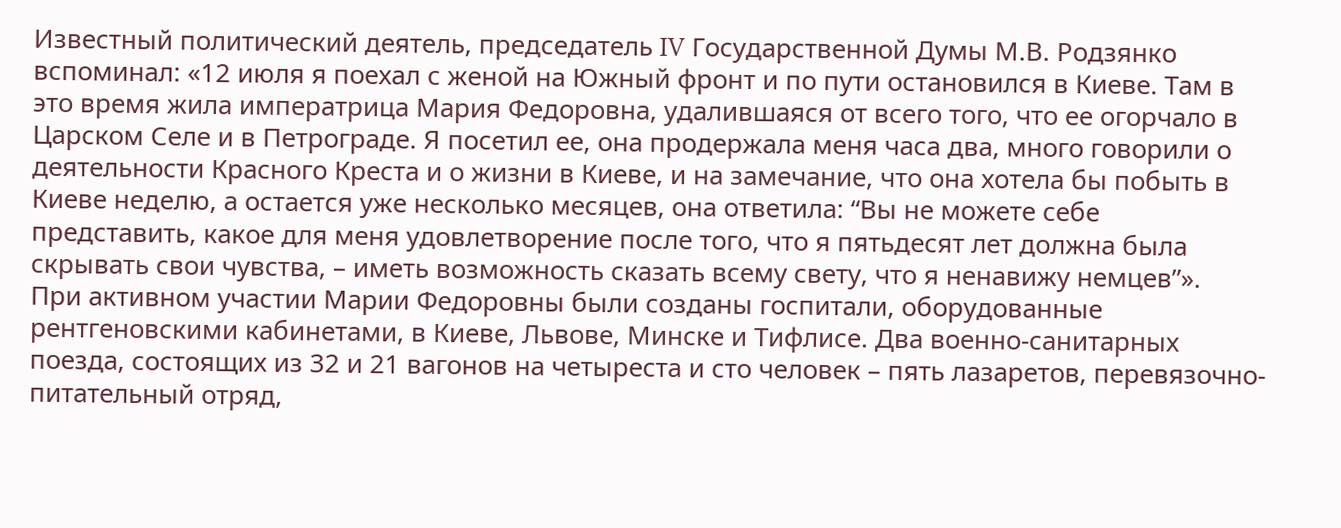Известный политический деятель, председатель IV Государственной Думы М.В. Родзянко вспоминал: «12 июля я поехал с женой на Южный фронт и по пути остановился в Киеве. Там в это время жила императрица Мария Федоровна, удалившаяся от всего того, что ее огорчало в Царском Селе и в Петрограде. Я посетил ее, она продержала меня часа два, много говорили о деятельности Красного Креста и о жизни в Киеве, и на замечание, что она хотела бы побыть в Киеве неделю, а остается уже несколько месяцев, она ответила: “Вы не можете себе представить, какое для меня удовлетворение после того, что я пятьдесят лет должна была скрывать свои чувства, – иметь возможность сказать всему свету, что я ненавижу немцев”».
При активном участии Марии Федоровны были созданы госпитали, оборудованные рентгеновскими кабинетами, в Киеве, Львове, Минске и Тифлисе. Два военно-санитарных поезда, состоящих из 32 и 21 вагонов на четыреста и сто человек – пять лазаретов, перевязочно-питательный отряд,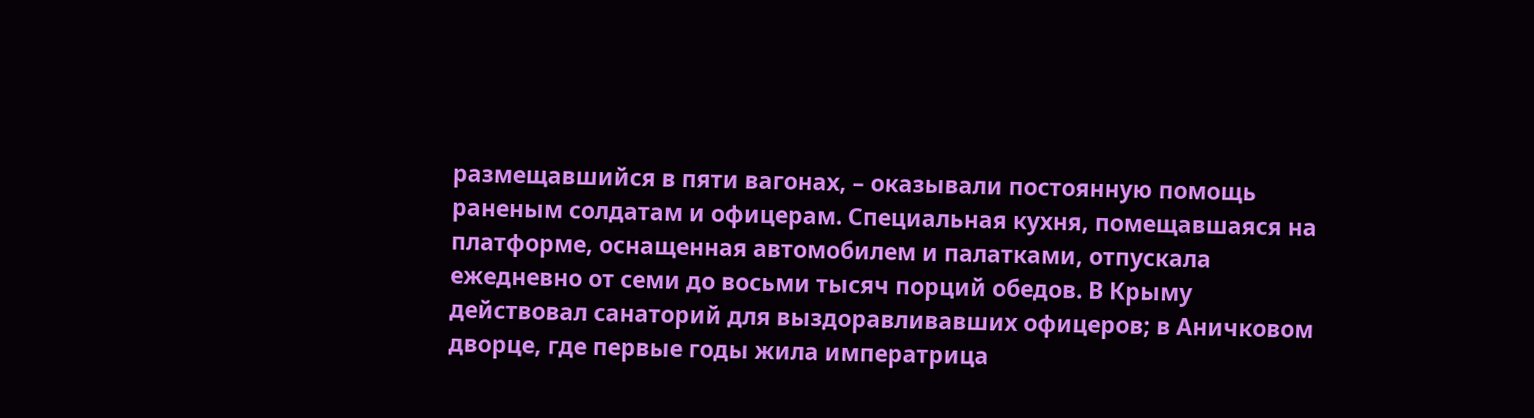размещавшийся в пяти вагонах, – оказывали постоянную помощь раненым солдатам и офицерам. Специальная кухня, помещавшаяся на платформе, оснащенная автомобилем и палатками, отпускала ежедневно от семи до восьми тысяч порций обедов. В Крыму действовал санаторий для выздоравливавших офицеров; в Аничковом дворце, где первые годы жила императрица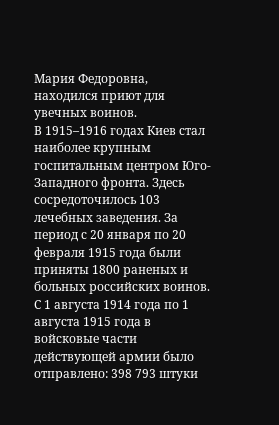Мария Федоровна, находился приют для увечных воинов.
В 1915–1916 годах Киев стал наиболее крупным госпитальным центром Юго-Западного фронта. Здесь сосредоточилось 103 лечебных заведения. За период с 20 января по 20 февраля 1915 года были приняты 1800 раненых и больных российских воинов.
С 1 августа 1914 года по 1 августа 1915 года в войсковые части действующей армии было отправлено: 398 793 штуки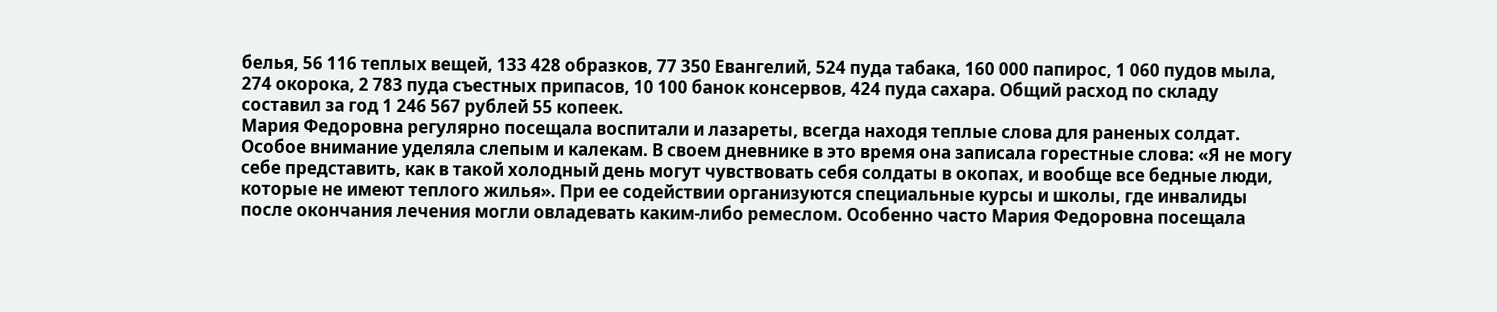белья, 56 116 теплых вещей, 133 428 образков, 77 350 Евангелий, 524 пуда табака, 160 000 папирос, 1 060 пудов мыла, 274 окорока, 2 783 пуда съестных припасов, 10 100 банок консервов, 424 пуда сахара. Общий расход по складу составил за год 1 246 567 рублей 55 копеек.
Мария Федоровна регулярно посещала воспитали и лазареты, всегда находя теплые слова для раненых солдат. Особое внимание уделяла слепым и калекам. В своем дневнике в это время она записала горестные слова: «Я не могу себе представить, как в такой холодный день могут чувствовать себя солдаты в окопах, и вообще все бедные люди, которые не имеют теплого жилья». При ее содействии организуются специальные курсы и школы, где инвалиды после окончания лечения могли овладевать каким-либо ремеслом. Особенно часто Мария Федоровна посещала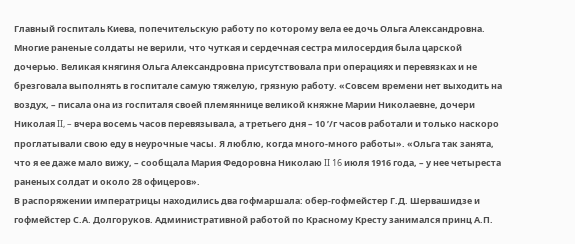Главный госпиталь Киева, попечительскую работу по которому вела ее дочь Ольга Александровна. Многие раненые солдаты не верили, что чуткая и сердечная сестра милосердия была царской дочерью. Великая княгиня Ольга Александровна присутствовала при операциях и перевязках и не брезговала выполнять в госпитале самую тяжелую, грязную работу. «Совсем времени нет выходить на воздух, – писала она из госпиталя своей племяннице великой княжне Марии Николаевне, дочери Николая II, – вчера восемь часов перевязывала, а третьего дня – 10 ’/г часов работали и только наскоро проглатывали свою еду в неурочные часы. Я люблю, когда много-много работы». «Ольга так занята, что я ее даже мало вижу, – сообщала Мария Федоровна Николаю II 16 июля 1916 года, – у нее четыреста раненых солдат и около 28 офицеров».
В распоряжении императрицы находились два гофмаршала: обер-гофмейстер Г.Д. Шервашидзе и гофмейстер С.А. Долгоруков. Административной работой по Красному Кресту занимался принц А.П.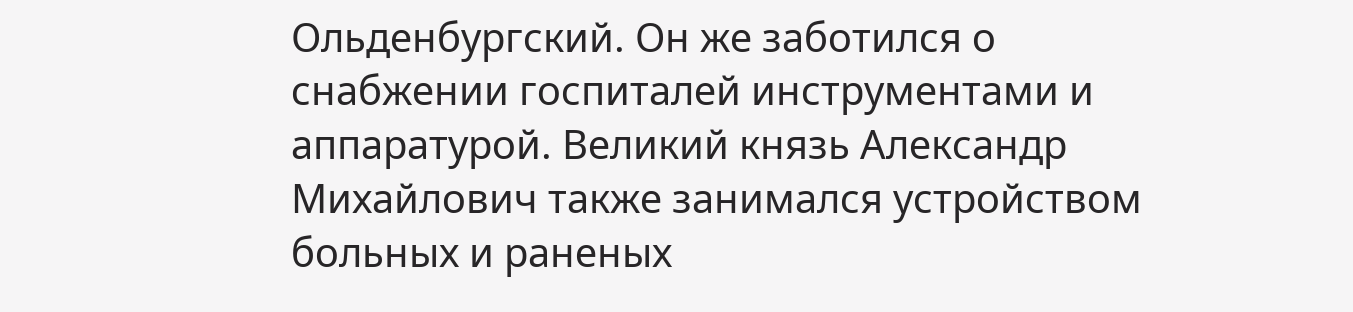Ольденбургский. Он же заботился о снабжении госпиталей инструментами и аппаратурой. Великий князь Александр Михайлович также занимался устройством больных и раненых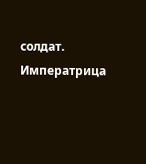солдат.
Императрица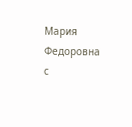Мария Федоровна с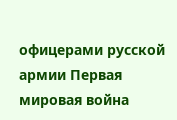офицерами русской армии Первая мировая война